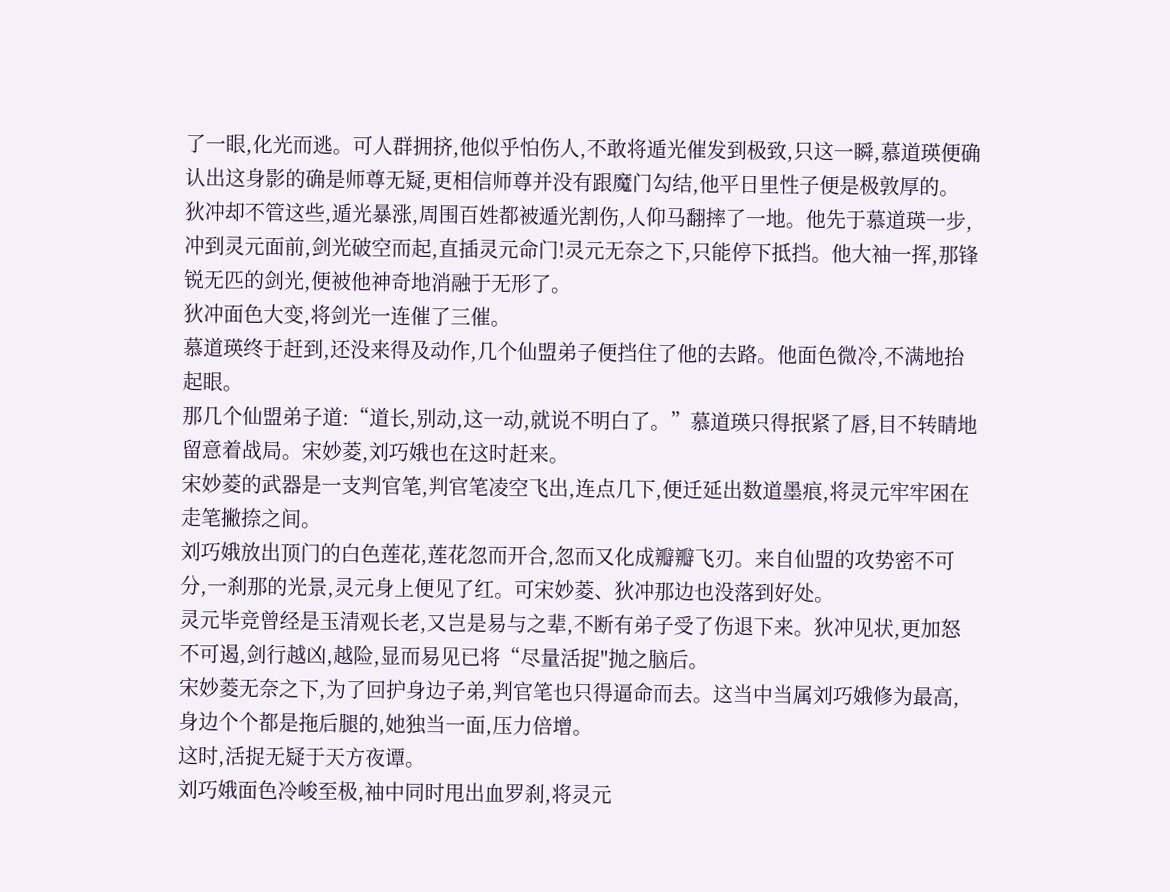了一眼,化光而逃。可人群拥挤,他似乎怕伤人,不敢将遁光催发到极致,只这一瞬,慕道瑛便确认出这身影的确是师尊无疑,更相信师尊并没有跟魔门勾结,他平日里性子便是极敦厚的。
狄冲却不管这些,遁光暴涨,周围百姓都被遁光割伤,人仰马翻摔了一地。他先于慕道瑛一步,冲到灵元面前,剑光破空而起,直插灵元命门!灵元无奈之下,只能停下抵挡。他大袖一挥,那锋锐无匹的剑光,便被他神奇地消融于无形了。
狄冲面色大变,将剑光一连催了三催。
慕道瑛终于赶到,还没来得及动作,几个仙盟弟子便挡住了他的去路。他面色微冷,不满地抬起眼。
那几个仙盟弟子道:“道长,别动,这一动,就说不明白了。”慕道瑛只得抿紧了唇,目不转睛地留意着战局。宋妙菱,刘巧娥也在这时赶来。
宋妙菱的武器是一支判官笔,判官笔凌空飞出,连点几下,便迁延出数道墨痕,将灵元牢牢困在走笔撇捺之间。
刘巧娥放出顶门的白色莲花,莲花忽而开合,忽而又化成瓣瓣飞刃。来自仙盟的攻势密不可分,一刹那的光景,灵元身上便见了红。可宋妙菱、狄冲那边也没落到好处。
灵元毕竞曾经是玉清观长老,又岂是易与之辈,不断有弟子受了伤退下来。狄冲见状,更加怒不可遏,剑行越凶,越险,显而易见已将“尽量活捉"抛之脑后。
宋妙菱无奈之下,为了回护身边子弟,判官笔也只得逼命而去。这当中当属刘巧娥修为最高,身边个个都是拖后腿的,她独当一面,压力倍增。
这时,活捉无疑于天方夜谭。
刘巧娥面色冷峻至极,袖中同时甩出血罗刹,将灵元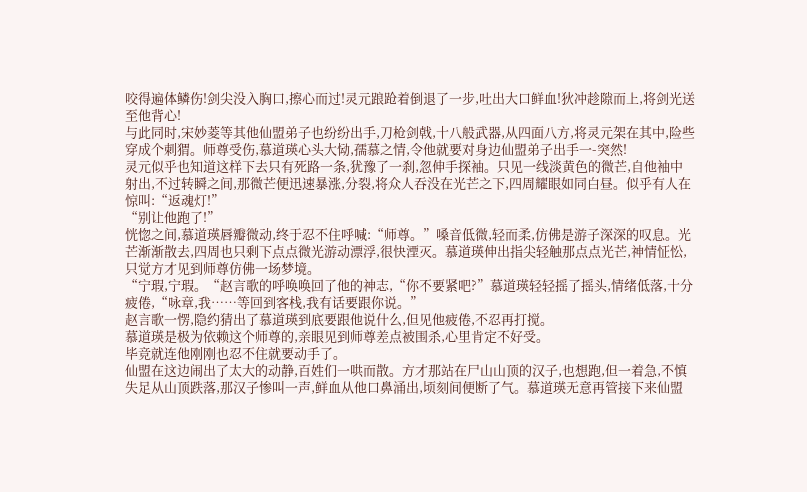咬得遍体鳞伤!剑尖没入胸口,擦心而过!灵元踉跄着倒退了一步,吐出大口鲜血!狄冲趁隙而上,将剑光送至他背心!
与此同时,宋妙菱等其他仙盟弟子也纷纷出手,刀枪剑戟,十八般武器,从四面八方,将灵元架在其中,险些穿成个刺猬。师尊受伤,慕道瑛心头大恸,孺慕之情,令他就要对身边仙盟弟子出手一-突然!
灵元似乎也知道这样下去只有死路一条,犹豫了一刹,忽伸手探袖。只见一线淡黄色的微芒,自他袖中射出,不过转瞬之间,那微芒便迅速暴涨,分裂,将众人吞没在光芒之下,四周耀眼如同白昼。似乎有人在惊叫:“返魂灯!”
“别让他跑了!”
恍惚之间,慕道瑛唇瓣微动,终于忍不住呼喊:“师尊。”嗓音低微,轻而柔,仿佛是游子深深的叹息。光芒渐渐散去,四周也只剩下点点微光游动漂浮,很快湮灭。慕道瑛伸出指尖轻触那点点光芒,神情怔忪,只觉方才见到师尊仿佛一场梦境。
“宁瑕,宁瑕。“赵言歌的呼唤唤回了他的神志,“你不要紧吧?”慕道瑛轻轻摇了摇头,情绪低落,十分疲倦,“咏章,我……等回到客栈,我有话要跟你说。”
赵言歌一愣,隐约猜出了慕道瑛到底要跟他说什么,但见他疲倦,不忍再打搅。
慕道瑛是极为依赖这个师尊的,亲眼见到师尊差点被围杀,心里肯定不好受。
毕竞就连他刚刚也忍不住就要动手了。
仙盟在这边闹出了太大的动静,百姓们一哄而散。方才那站在尸山山顶的汉子,也想跑,但一着急,不慎失足从山顶跌落,那汉子惨叫一声,鲜血从他口鼻涌出,顷刻间便断了气。慕道瑛无意再管接下来仙盟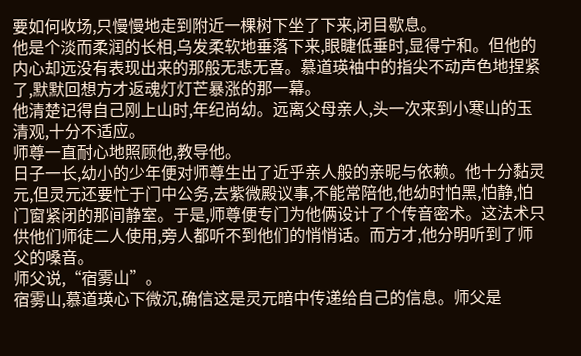要如何收场,只慢慢地走到附近一棵树下坐了下来,闭目歇息。
他是个淡而柔润的长相,乌发柔软地垂落下来,眼睫低垂时,显得宁和。但他的内心却远没有表现出来的那般无悲无喜。慕道瑛袖中的指尖不动声色地捏紧了,默默回想方才返魂灯灯芒暴涨的那一幕。
他清楚记得自己刚上山时,年纪尚幼。远离父母亲人,头一次来到小寒山的玉清观,十分不适应。
师尊一直耐心地照顾他,教导他。
日子一长,幼小的少年便对师尊生出了近乎亲人般的亲昵与依赖。他十分黏灵元,但灵元还要忙于门中公务,去紫微殿议事,不能常陪他,他幼时怕黑,怕静,怕门窗紧闭的那间静室。于是,师尊便专门为他俩设计了个传音密术。这法术只供他们师徒二人使用,旁人都听不到他们的悄悄话。而方才,他分明听到了师父的嗓音。
师父说,“宿雾山”。
宿雾山,慕道瑛心下微沉,确信这是灵元暗中传递给自己的信息。师父是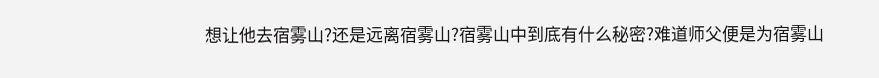想让他去宿雾山?还是远离宿雾山?宿雾山中到底有什么秘密?难道师父便是为宿雾山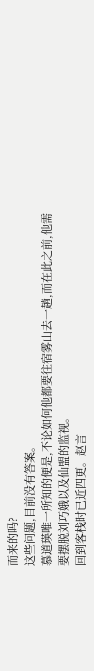而来的吗?
这些问题,目前没有答案。
慕道瑛唯一所知的便是,不论如何他都要往宿雾山去一趟,而在此之前,他需要摆脱刘巧娥以及仙盟的监视。
回到客栈时已近四更。赵言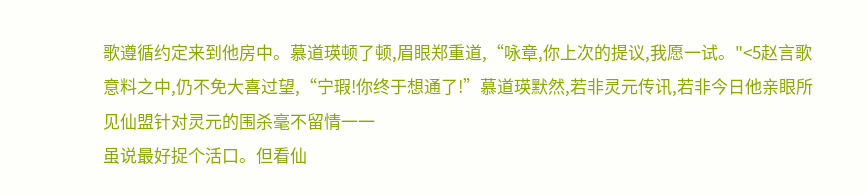歌遵循约定来到他房中。慕道瑛顿了顿,眉眼郑重道,“咏章,你上次的提议,我愿一试。"<5赵言歌意料之中,仍不免大喜过望,“宁瑕!你终于想通了!”慕道瑛默然,若非灵元传讯,若非今日他亲眼所见仙盟针对灵元的围杀毫不留情一一
虽说最好捉个活口。但看仙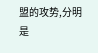盟的攻势,分明是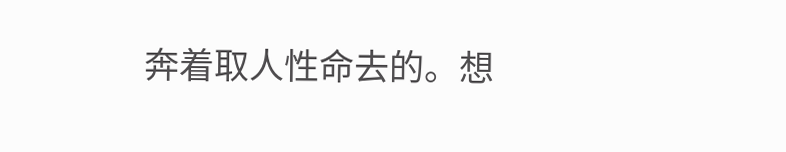奔着取人性命去的。想